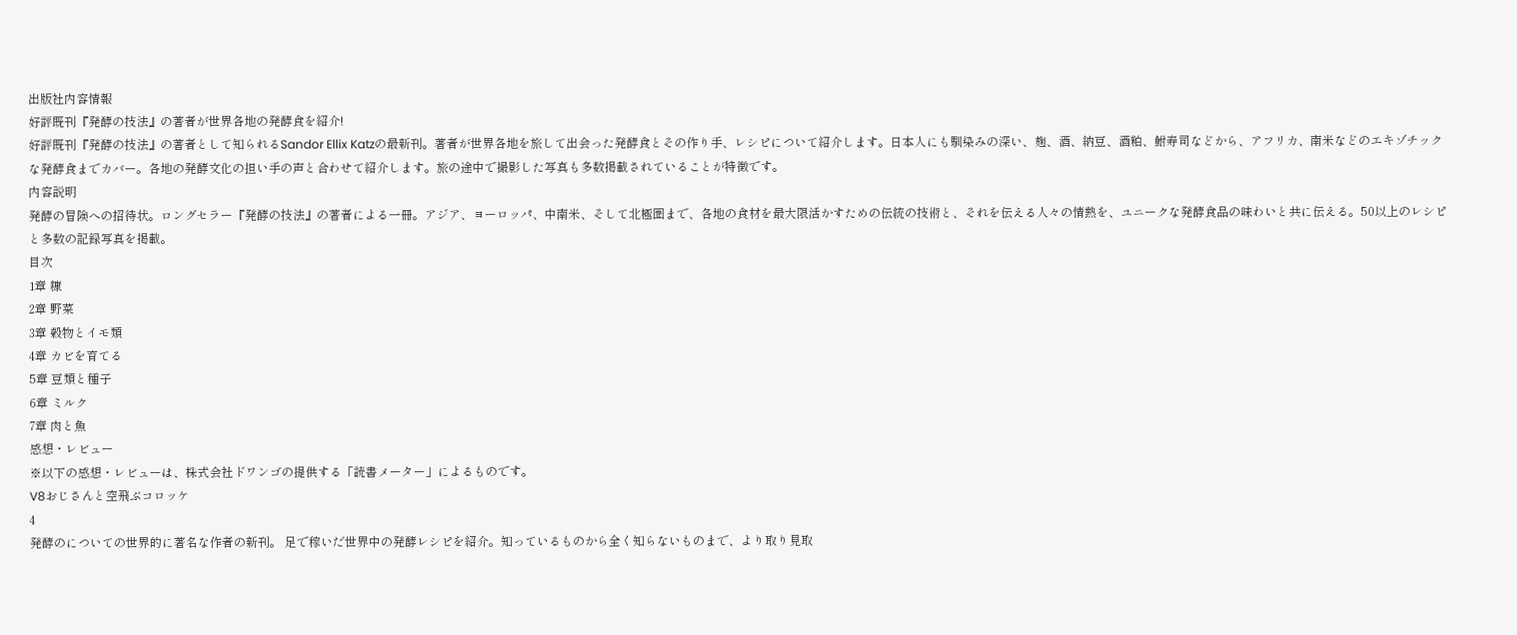出版社内容情報
好評既刊『発酵の技法』の著者が世界各地の発酵食を紹介!
好評既刊『発酵の技法』の著者として知られるSandor Ellix Katzの最新刊。著者が世界各地を旅して出会った発酵食とその作り手、レシピについて紹介します。日本人にも馴染みの深い、麹、酒、納豆、酒粕、鮒寿司などから、アフリカ、南米などのエキゾチックな発酵食までカバー。各地の発酵文化の担い手の声と合わせて紹介します。旅の途中で撮影した写真も多数掲載されていることが特徴です。
内容説明
発酵の冒険への招待状。ロングセラー『発酵の技法』の著者による一冊。アジア、ヨーロッパ、中南米、そして北極圏まで、各地の食材を最大限活かすための伝統の技術と、それを伝える人々の情熱を、ユニークな発酵食品の味わいと共に伝える。50以上のレシピと多数の記録写真を掲載。
目次
1章 糠
2章 野菜
3章 穀物とイモ類
4章 カビを育てる
5章 豆類と種子
6章 ミルク
7章 肉と魚
感想・レビュー
※以下の感想・レビューは、株式会社ドワンゴの提供する「読書メーター」によるものです。
V8おじさんと空飛ぶコロッケ
4
発酵のについての世界的に著名な作者の新刊。 足で稼いだ世界中の発酵レシピを紹介。知っているものから全く知らないものまで、より取り見取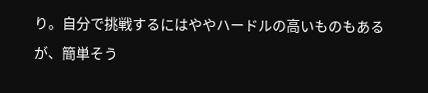り。自分で挑戦するにはややハードルの高いものもあるが、簡単そう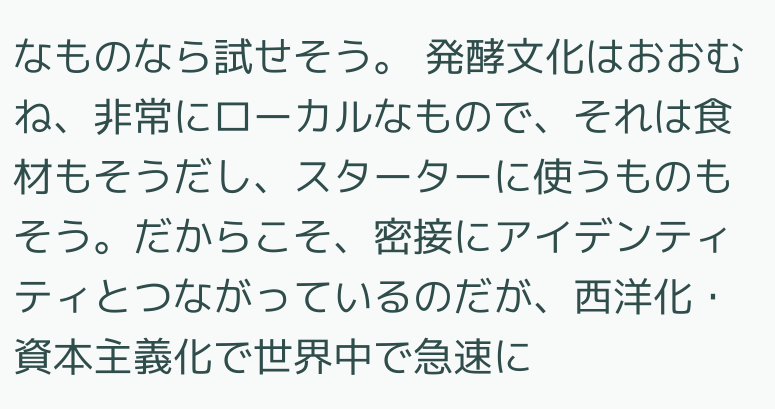なものなら試せそう。 発酵文化はおおむね、非常にローカルなもので、それは食材もそうだし、スターターに使うものもそう。だからこそ、密接にアイデンティティとつながっているのだが、西洋化・資本主義化で世界中で急速に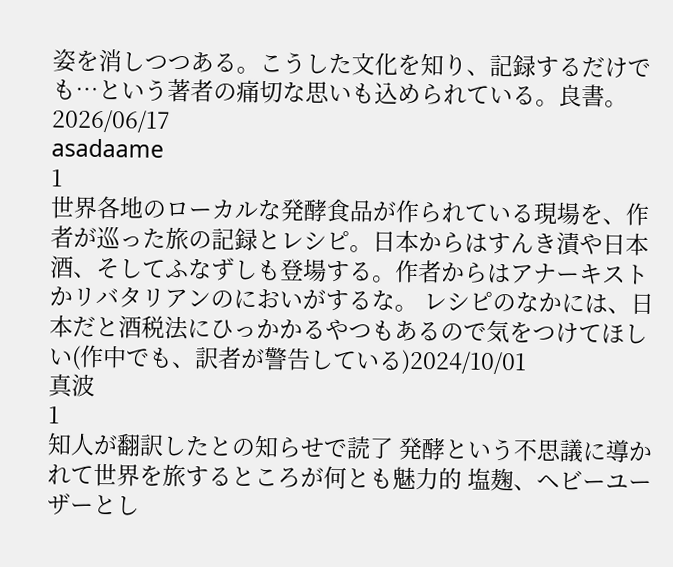姿を消しつつある。こうした文化を知り、記録するだけでも…という著者の痛切な思いも込められている。良書。2026/06/17
asadaame
1
世界各地のローカルな発酵食品が作られている現場を、作者が巡った旅の記録とレシピ。日本からはすんき漬や日本酒、そしてふなずしも登場する。作者からはアナーキストかリバタリアンのにおいがするな。 レシピのなかには、日本だと酒税法にひっかかるやつもあるので気をつけてほしい(作中でも、訳者が警告している)2024/10/01
真波
1
知人が翻訳したとの知らせで読了 発酵という不思議に導かれて世界を旅するところが何とも魅力的 塩麹、ヘビーユーザーとし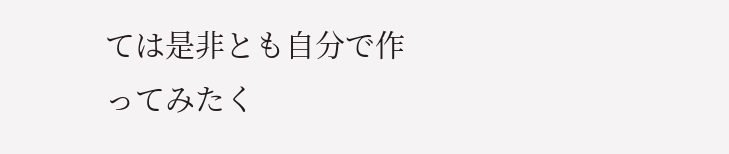ては是非とも自分で作ってみたく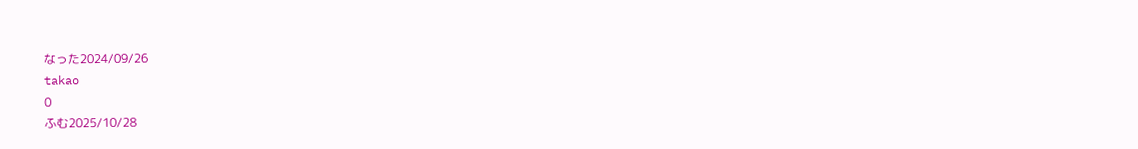なった2024/09/26
takao
0
ふむ2025/10/28